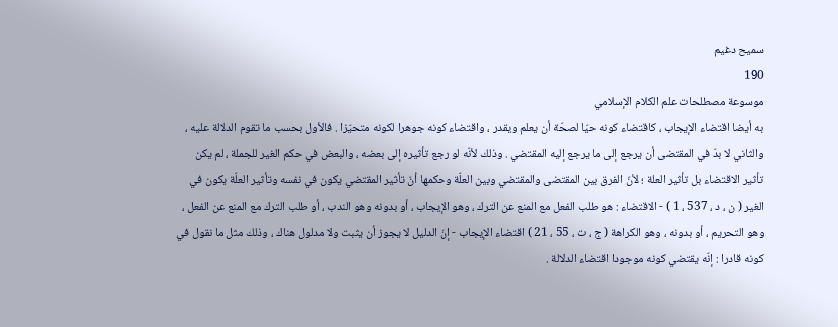سميح دغيم
190
موسوعة مصطلحات علم الكلام الإسلامي
به أيضا اقتضاء الإيجاب ، كاقتضاء كونه حيّا لصحّة أن يعلم ويقدر ، واقتضاء كونه جوهرا لكونه متحيّزا . فالأول بحسب ما تقوم الدلالة عليه ، والثاني لا بدّ في المقتضى أن يرجع إلى ما يرجع إليه المقتضي . وذلك لأنّه لو رجع تأثيره إلى بعضه ، والبعض في حكم الغير للجملة ، لم يكن تأثير الاقتضاء بل تأثير العلة ؛ لأنّ الفرق بين المقتضى والمقتضي وبين العلّة وحكمها أنّ تأثير المقتضي يكون في نفسه وتأثير العلّة يكون في الغير ( ن ، د ، 537 ، 1 ) - الاقتضاء : هو طلب الفعل مع المنع عن الترك ، وهو الإيجاب ، أو بدونه وهو الندب ، أو طلب الترك مع المنع عن الفعل ، وهو التحريم ، أو بدونه ، وهو الكراهة ( ج ، ت ، 55 ، 21 ) اقتضاء الإيجاب - إنّ الدليل لا يجوز أن يثبت ولا مدلول هناك ، وذلك مثل ما نقول في كونه قادرا : إنّه يقتضي كونه موجودا اقتضاء الدلالة .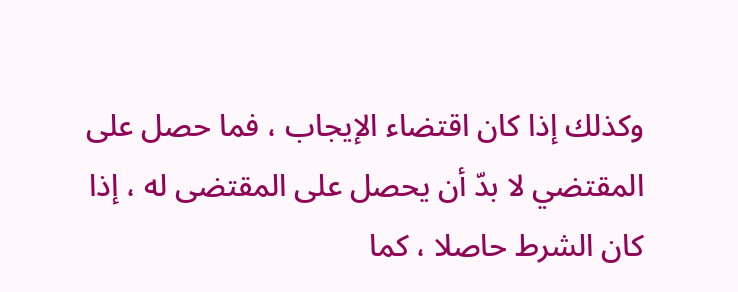وكذلك إذا كان اقتضاء الإيجاب ، فما حصل على المقتضي لا بدّ أن يحصل على المقتضى له ، إذا كان الشرط حاصلا ، كما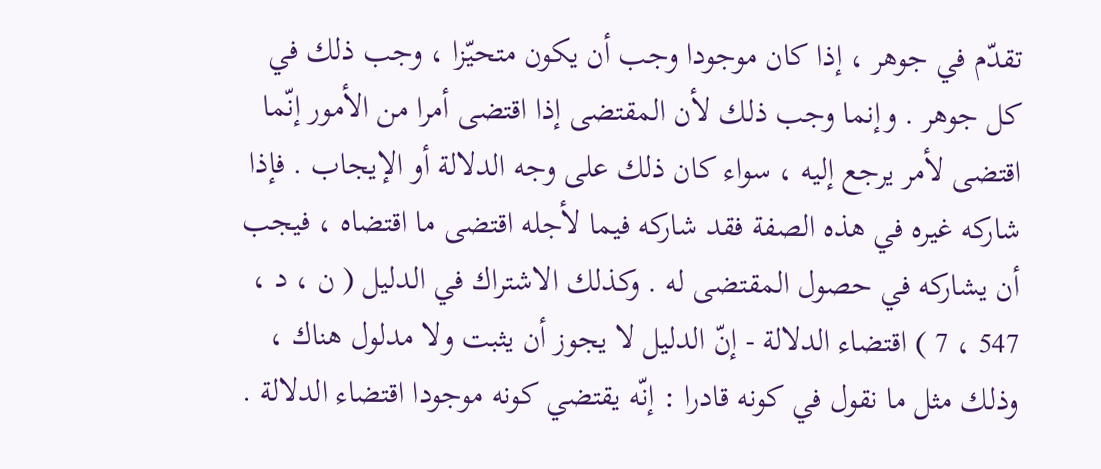تقدّم في جوهر ، إذا كان موجودا وجب أن يكون متحيّزا ، وجب ذلك في كل جوهر . وإنما وجب ذلك لأن المقتضى إذا اقتضى أمرا من الأمور إنّما اقتضى لأمر يرجع إليه ، سواء كان ذلك على وجه الدلالة أو الإيجاب . فإذا شاركه غيره في هذه الصفة فقد شاركه فيما لأجله اقتضى ما اقتضاه ، فيجب أن يشاركه في حصول المقتضى له . وكذلك الاشتراك في الدليل ( ن ، د ، 547 ، 7 ) اقتضاء الدلالة - إنّ الدليل لا يجوز أن يثبت ولا مدلول هناك ، وذلك مثل ما نقول في كونه قادرا : إنّه يقتضي كونه موجودا اقتضاء الدلالة .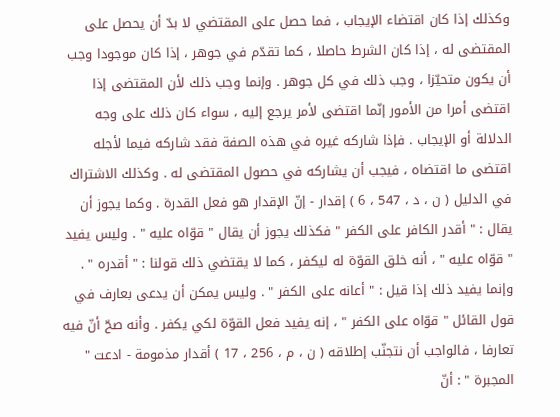وكذلك إذا كان اقتضاء الإيجاب ، فما حصل على المقتضي لا بدّ أن يحصل على المقتضى له ، إذا كان الشرط حاصلا ، كما تقدّم في جوهر ، إذا كان موجودا وجب أن يكون متحيّزا ، وجب ذلك في كل جوهر . وإنما وجب ذلك لأن المقتضى إذا اقتضى أمرا من الأمور إنّما اقتضى لأمر يرجع إليه ، سواء كان ذلك على وجه الدلالة أو الإيجاب . فإذا شاركه غيره في هذه الصفة فقد شاركه فيما لأجله اقتضى ما اقتضاه ، فيجب أن يشاركه في حصول المقتضى له . وكذلك الاشتراك في الدليل ( ن ، د ، 547 ، 6 ) إقدار - إنّ الإقدار هو فعل القدرة . وكما يجوز أن يقال : " أقدر الكافر على الكفر " فكذلك يجوز أن يقال " قوّاه عليه " . وليس يفيد " قوّاه عليه " ، أنه خلق القوّة له ليكفر ، كما لا يقتضي ذلك قولنا : " أقدره " . وإنما يفيد ذلك إذا قيل : " أعانه على الكفر " . وليس يمكن أن يدعى بعارف في قول القائل " قوّاه على الكفر " ، إنه يفيد فعل القوّة لكي يكفر . وأنه صحّ أنّ فيه تعارفا ، فالواجب أن نتجنّب إطلاقه ( ن ، م ، 256 ، 17 ) أقدار مذمومة - ادعت " المجبرة " : أنّ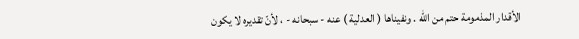الأقدار المذمومة حتم من اللّه . ونفيناها ( العدلية ) عنه - سبحانه - ، لأنّ تقديره لا يكون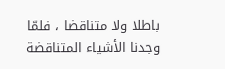باطلا ولا متناقضا ، فلمّا وجدنا الأشياء المتناقضة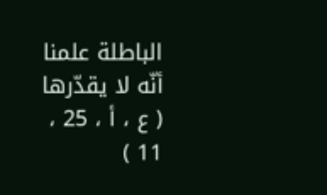الباطلة علمنا أنّه لا يقدّرها ( ع ، أ ، 25 ، 11 )